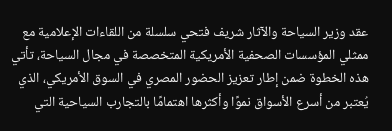عقد وزير السياحة والآثار شريف فتحي سلسلة من اللقاءات الإعلامية مع ممثلي المؤسسات الصحفية الأمريكية المتخصصة في مجال السياحة، تأتي هذه الخطوة ضمن إطار تعزيز الحضور المصري في السوق الأمريكي، الذي يُعتبر من أسرع الأسواق نموًا وأكثرها اهتمامًا بالتجارب السياحية التي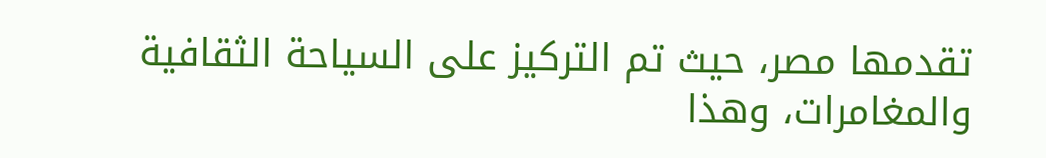تقدمها مصر، حيث تم التركيز على السياحة الثقافية والمغامرات، وهذا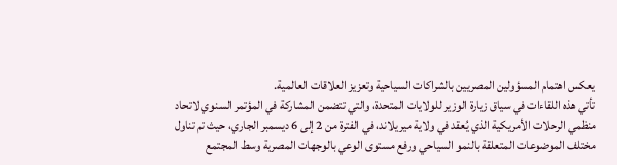يعكس اهتمام المسؤولين المصريين بالشراكات السياحية وتعزيز العلاقات العالمية.
تأتي هذه اللقاءات في سياق زيارة الوزير للولايات المتحدة، والتي تتضمن المشاركة في المؤتمر السنوي لاتحاد منظمي الرحلات الأمريكية الذي يُعقد في ولاية ميريلاند، في الفترة من 2 إلى 6 ديسمبر الجاري، حيث تم تناول مختلف الموضوعات المتعلقة بالنمو السياحي ورفع مستوى الوعي بالوجهات المصرية وسط المجتمع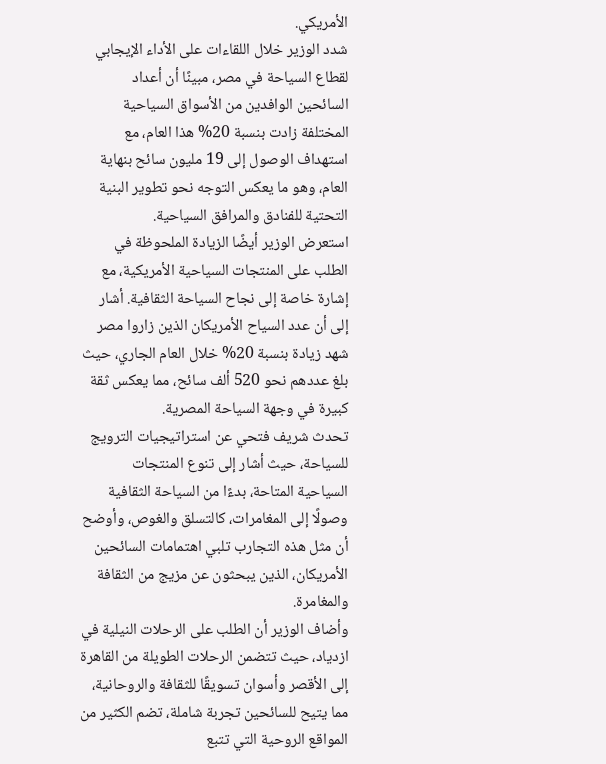الأمريكي.
شدد الوزير خلال اللقاءات على الأداء الإيجابي لقطاع السياحة في مصر، مبينًا أن أعداد السائحين الوافدين من الأسواق السياحية المختلفة زادت بنسبة 20% هذا العام، مع استهداف الوصول إلى 19 مليون سائح بنهاية العام، وهو ما يعكس التوجه نحو تطوير البنية التحتية للفنادق والمرافق السياحية.
استعرض الوزير أيضًا الزيادة الملحوظة في الطلب على المنتجات السياحية الأمريكية، مع إشارة خاصة إلى نجاح السياحة الثقافية. أشار إلى أن عدد السياح الأمريكان الذين زاروا مصر شهد زيادة بنسبة 20% خلال العام الجاري، حيث بلغ عددهم نحو 520 ألف سائح، مما يعكس ثقة كبيرة في وجهة السياحة المصرية.
تحدث شريف فتحي عن استراتيجيات الترويج للسياحة، حيث أشار إلى تنوع المنتجات السياحية المتاحة، بدءًا من السياحة الثقافية وصولًا إلى المغامرات، كالتسلق والغوص، وأوضح أن مثل هذه التجارب تلبي اهتمامات السائحين الأمريكان، الذين يبحثون عن مزيج من الثقافة والمغامرة.
وأضاف الوزير أن الطلب على الرحلات النيلية في ازدياد، حيث تتضمن الرحلات الطويلة من القاهرة إلى الأقصر وأسوان تسويقًا للثقافة والروحانية، مما يتيح للسائحين تجربة شاملة، تضم الكثير من المواقع الروحية التي تتبع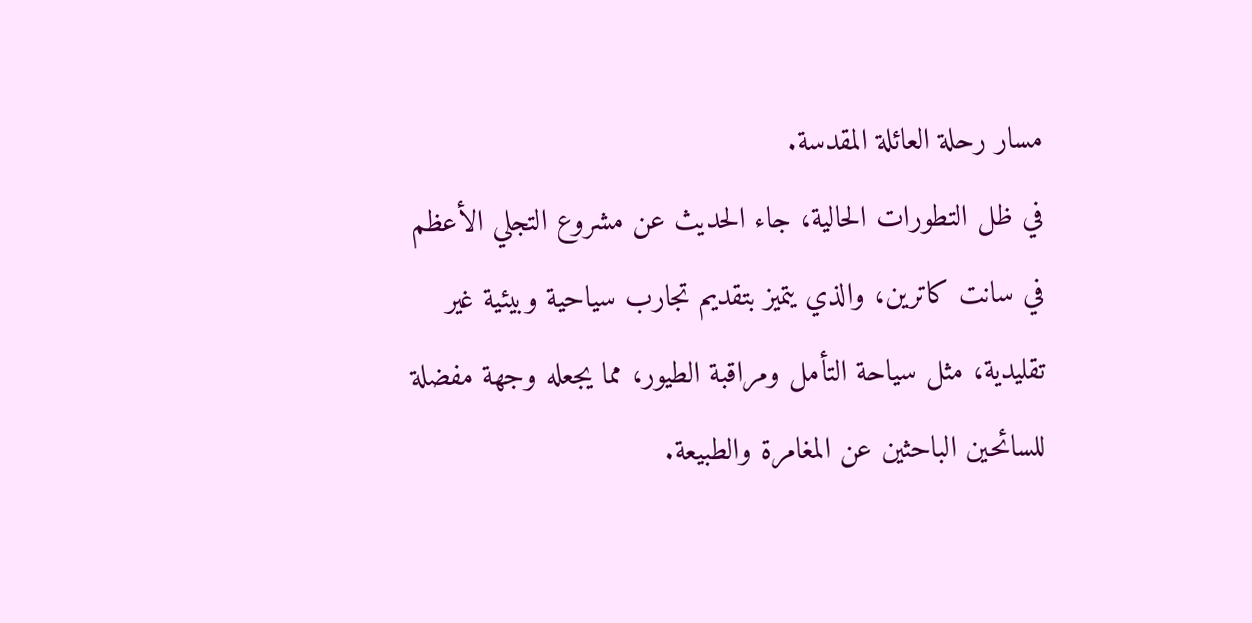مسار رحلة العائلة المقدسة.
في ظل التطورات الحالية، جاء الحديث عن مشروع التجلي الأعظم في سانت كاترين، والذي يتميز بتقديم تجارب سياحية وبيئية غير تقليدية، مثل سياحة التأمل ومراقبة الطيور، مما يجعله وجهة مفضلة للسائحين الباحثين عن المغامرة والطبيعة.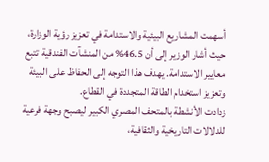أسهمت المشاريع البيئية والاستدامة في تعزيز رؤية الوزارة، حيث أشار الوزير إلى أن 46.5% من المنشآت الفندقية تتبع معايير الاستدامة. يهدف هذا التوجه إلى الحفاظ على البيئة وتعزيز استخدام الطاقة المتجددة في القطاع.
زدادت الأنشطة بالمتحف المصري الكبير ليصبح وجهة فرعية للدلالات التاريخية والثقافية،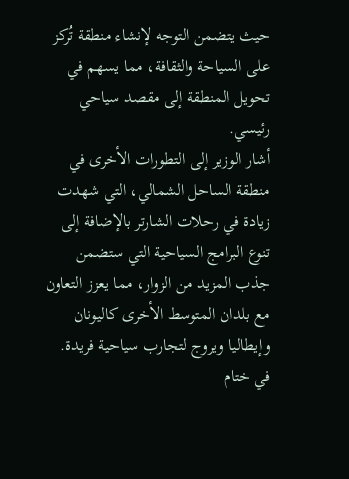حيث يتضمن التوجه لإنشاء منطقة تُركز على السياحة والثقافة، مما يسهم في تحويل المنطقة إلى مقصد سياحي رئيسي.
أشار الوزير إلى التطورات الأخرى في منطقة الساحل الشمالي، التي شهدت زيادة في رحلات الشارتر بالإضافة إلى تنوع البرامج السياحية التي ستضمن جذب المزيد من الزوار، مما يعزز التعاون مع بلدان المتوسط الأخرى كاليونان وإيطاليا ويروج لتجارب سياحية فريدة.
في ختام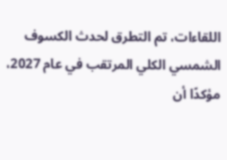اللقاءات، تم التطرق لحدث الكسوف الشمسي الكلي المرتقب في عام 2027، مؤكدًا أن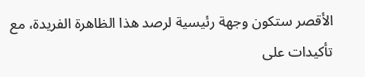الأقصر ستكون وجهة رئيسية لرصد هذا الظاهرة الفريدة، مع تأكيدات على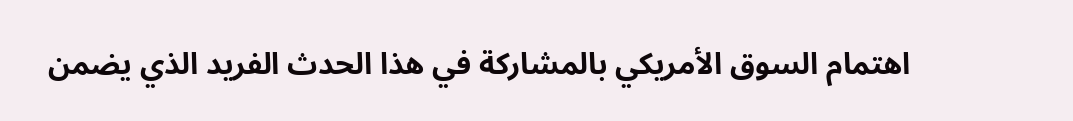اهتمام السوق الأمريكي بالمشاركة في هذا الحدث الفريد الذي يضمن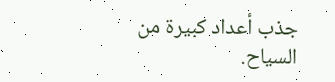جذب أعداد كبيرة من السياح.